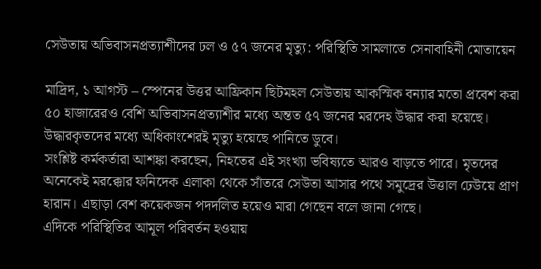সেউতায় অভিবাসনপ্রত্যাশীদের ঢল ও ৫৭ জনের মৃত্যু: পরিস্থিতি সামলাতে সেনাবাহিনী মোতায়েন

মাদ্রিদ, ১ আগস্ট – স্পেনের উত্তর আফ্রিকান ছিটমহল সেউতায় আকস্মিক বন্যার মতো প্রবেশ করা ৫০ হাজারেরও বেশি অভিবাসনপ্রত্যাশীর মধ্যে অন্তত ৫৭ জনের মরদেহ উদ্ধার করা হয়েছে। উদ্ধারকৃতদের মধ্যে অধিকাংশেরই মৃত্যু হয়েছে পানিতে ডুবে।
সংশ্লিষ্ট কর্মকর্তারা আশঙ্কা করছেন, নিহতের এই সংখ্যা ভবিষ্যতে আরও বাড়তে পারে। মৃতদের অনেকেই মরক্কোর ফনিদেক এলাকা থেকে সাঁতরে সেউতা আসার পথে সমুদ্রের উত্তাল ঢেউয়ে প্রাণ হারান। এছাড়া বেশ কয়েকজন পদদলিত হয়েও মারা গেছেন বলে জানা গেছে।
এদিকে পরিস্থিতির আমূল পরিবর্তন হওয়ায়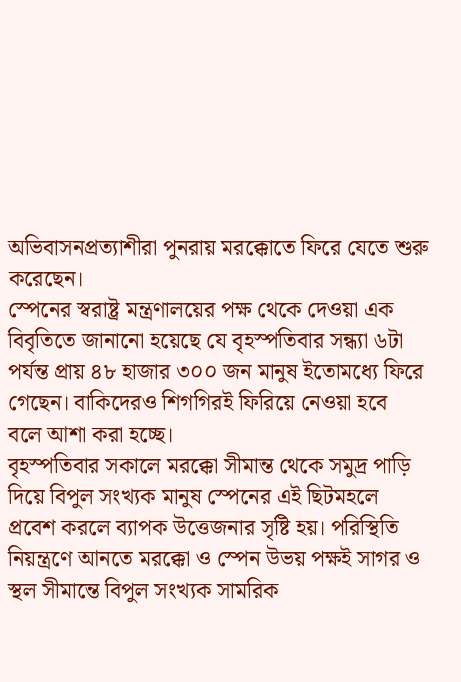অভিবাসনপ্রত্যাশীরা পুনরায় মরক্কোতে ফিরে যেতে শুরু করেছেন।
স্পেনের স্বরাষ্ট্র মন্ত্রণালয়ের পক্ষ থেকে দেওয়া এক বিবৃতিতে জানানো হয়েছে যে বৃহস্পতিবার সন্ধ্যা ৬টা পর্যন্ত প্রায় ৪৮ হাজার ৩০০ জন মানুষ ইতোমধ্যে ফিরে গেছেন। বাকিদেরও শিগগিরই ফিরিয়ে নেওয়া হবে বলে আশা করা হচ্ছে।
বৃহস্পতিবার সকালে মরক্কো সীমান্ত থেকে সমুদ্র পাড়ি দিয়ে বিপুল সংখ্যক মানুষ স্পেনের এই ছিটমহলে প্রবেশ করলে ব্যাপক উত্তেজনার সৃষ্টি হয়। পরিস্থিতি নিয়ন্ত্রণে আনতে মরক্কো ও স্পেন উভয় পক্ষই সাগর ও স্থল সীমান্তে বিপুল সংখ্যক সামরিক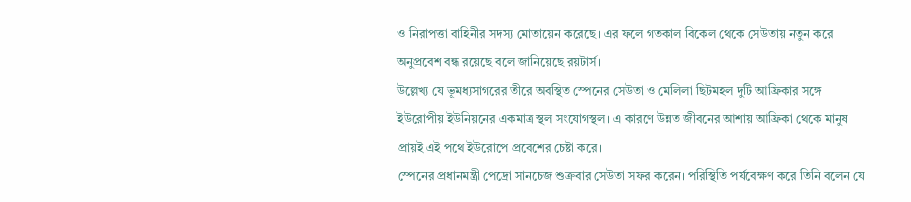ও নিরাপত্তা বাহিনীর সদস্য মোতায়েন করেছে। এর ফলে গতকাল বিকেল থেকে সেউতায় নতুন করে অনুপ্রবেশ বন্ধ রয়েছে বলে জানিয়েছে রয়টার্স।
উল্লেখ্য যে ভূমধ্যসাগরের তীরে অবস্থিত স্পেনের সেউতা ও মেলিলা ছিটমহল দুটি আফ্রিকার সঙ্গে ইউরোপীয় ইউনিয়নের একমাত্র স্থল সংযোগস্থল। এ কারণে উন্নত জীবনের আশায় আফ্রিকা থেকে মানুষ প্রায়ই এই পথে ইউরোপে প্রবেশের চেষ্টা করে।
স্পেনের প্রধানমন্ত্রী পেদ্রো সানচেজ শুক্রবার সেউতা সফর করেন। পরিস্থিতি পর্যবেক্ষণ করে তিনি বলেন যে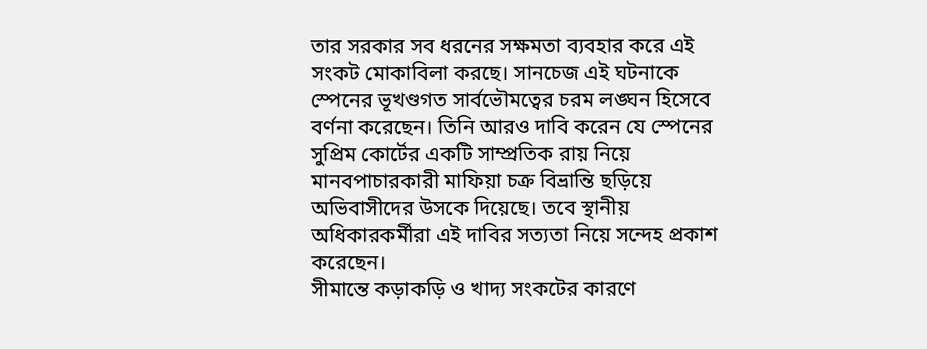তার সরকার সব ধরনের সক্ষমতা ব্যবহার করে এই সংকট মোকাবিলা করছে। সানচেজ এই ঘটনাকে স্পেনের ভূখণ্ডগত সার্বভৌমত্বের চরম লঙ্ঘন হিসেবে বর্ণনা করেছেন। তিনি আরও দাবি করেন যে স্পেনের সুপ্রিম কোর্টের একটি সাম্প্রতিক রায় নিয়ে মানবপাচারকারী মাফিয়া চক্র বিভ্রান্তি ছড়িয়ে অভিবাসীদের উসকে দিয়েছে। তবে স্থানীয় অধিকারকর্মীরা এই দাবির সত্যতা নিয়ে সন্দেহ প্রকাশ করেছেন।
সীমান্তে কড়াকড়ি ও খাদ্য সংকটের কারণে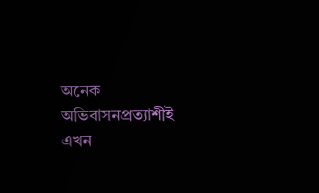অনেক অভিবাসনপ্রত্যাশীই এখন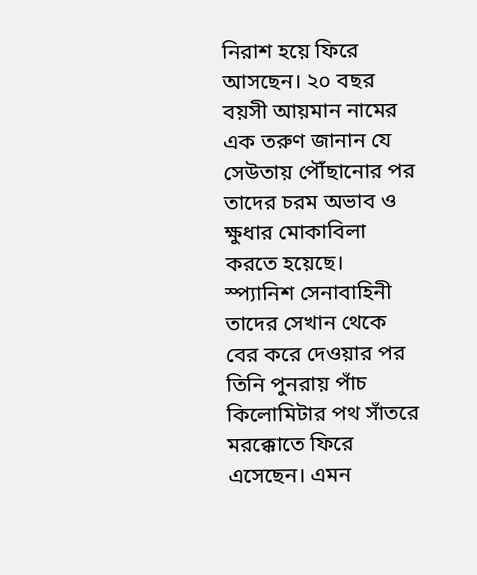নিরাশ হয়ে ফিরে আসছেন। ২০ বছর বয়সী আয়মান নামের এক তরুণ জানান যে সেউতায় পৌঁছানোর পর তাদের চরম অভাব ও ক্ষুধার মোকাবিলা করতে হয়েছে। স্প্যানিশ সেনাবাহিনী তাদের সেখান থেকে বের করে দেওয়ার পর তিনি পুনরায় পাঁচ কিলোমিটার পথ সাঁতরে মরক্কোতে ফিরে এসেছেন। এমন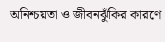অনিশ্চয়তা ও জীবনঝুঁকির কারণে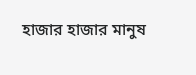হাজার হাজার মানুষ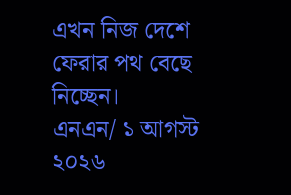এখন নিজ দেশে ফেরার পথ বেছে নিচ্ছেন।
এনএন/ ১ আগস্ট ২০২৬